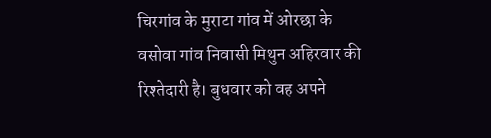चिरगांव के मुराटा गांव में ओरछा के वसोवा गांव निवासी मिथुन अहिरवार की रिश्तेदारी है। बुधवार को वह अपने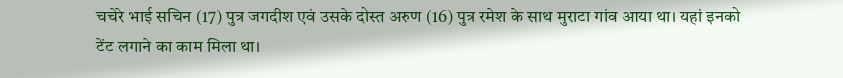चचेरे भाई सचिन (17) पुत्र जगदीश एवं उसके दोस्त अरुण (16) पुत्र रमेश के साथ मुराटा गांव आया था। यहां इनको टेंट लगाने का काम मिला था।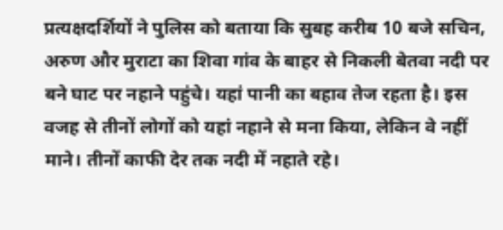प्रत्यक्षदर्शियों ने पुलिस को बताया कि सुबह करीब 10 बजे सचिन, अरुण और मुराटा का शिवा गांव के बाहर से निकली बेतवा नदी पर बने घाट पर नहाने पहुंचे। यहां पानी का बहाव तेज रहता है। इस वजह से तीनों लोगों को यहां नहाने से मना किया, लेकिन वे नहीं माने। तीनों काफी देर तक नदी में नहाते रहे।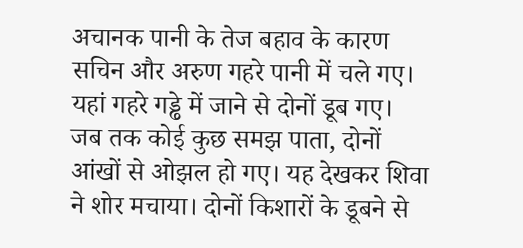अचानक पानी के तेज बहाव के कारण सचिन और अरुण गहरे पानी में चले गए। यहां गहरे गड्ढे में जाने से दोनों डूब गए।
जब तक कोई कुछ समझ पाता, दोनों आंखों से ओझल हो गए। यह देखकर शिवा ने शोर मचाया। दोनों किशारों के डूबने से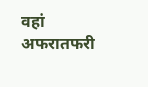वहां अफरातफरी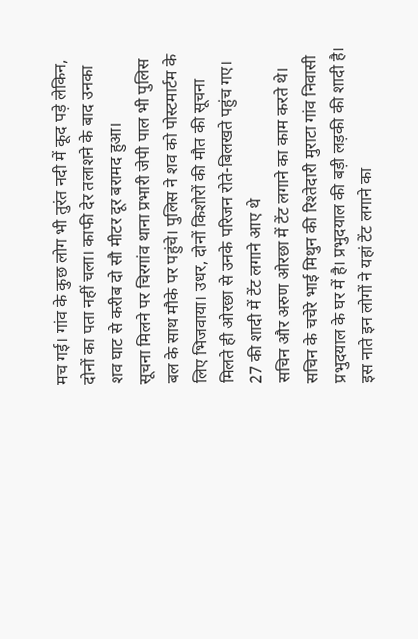मच गई। गांव के कुछ लोग भी तुरंत नदी में कूद पड़े लेकिन, दोनों का पता नहीं चला। काफी देर तलाशने के बाद उनका शव घाट से करीब दो सौ मीटर दूर बरामद हुआ।
सूचना मिलने पर चिरगांव थाना प्रभारी जेपी पाल भी पुलिस बल के साथ मौके पर पहुंचे। पुलिस ने शव को पोस्टमार्टम के लिए भिजवाया। उधर, दोनों किशोरों की मौत की सूचना मिलते ही ओरछा से उनके परिजन रोते-बिलखते पहुंच गए।
27 की शादी में टेंट लगाने आए थे
सचिन और अरुण ओरछा में टेंट लगाने का काम करते थे। सचिन के चचेरे भाई मिथुन की रिश्तेदारी मुराटा गांव निवासी प्रभुदयाल के घर में है। प्रभुदयाल की बड़ी लड़की की शादी है। इस नाते इन लोगों ने यहां टेंट लगाने का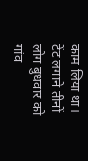काम लिया था। टेंट लगाने तीनों लोग बुधवार को गांव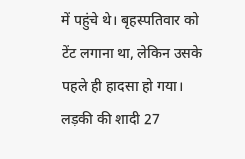में पहुंचे थे। बृहस्पतिवार को टेंट लगाना था, लेकिन उसके पहले ही हादसा हो गया। लड़की की शादी 27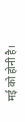मई को होनी है।